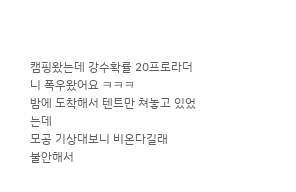캠핑왔는데 강수확률 20프로라더니 폭우왔어요 ㅋㅋㅋ
밤에 도착해서 텐트만 쳐놓고 있었는데
모공 기상대보니 비온다길래
불안해서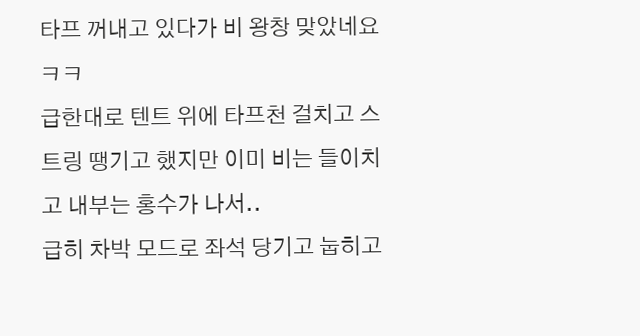타프 꺼내고 있다가 비 왕창 맞았네요 ㅋㅋ
급한대로 텐트 위에 타프천 걸치고 스트링 땡기고 했지만 이미 비는 들이치고 내부는 홍수가 나서..
급히 차박 모드로 좌석 당기고 눕히고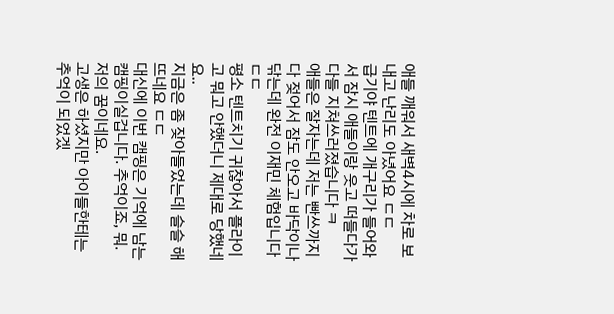애들 깨워서 새벽4시에 차로 보내고 난리도 아녔어요 ㄷㄷ
급기야 텐트에 개구리가 들어와서 잠시 애들이랑 웃고 떠들다가 다들 지쳐쓰러졌습니다 ㅋ
애들은 잘자는데 저는 빤쓰까지 다 젖어서 잠도 안오고 바닥이나 닦는데 완전 이재민 체험입니다 ㄷㄷ
평소 텐트치기 귀찮아서 플라이고 뭐고 안했더니 제대로 당했네요..
지금은 좀 잦아들었는데 슬슬 해뜨네요 ㄷㄷ
대신에 이번 캠핑은 기억에 남는 캠핑이실겁니다. 추억이죠, 뭐.
저의 꿈이네요.
고생은 하셨지만 아이들한테는 추억이 되었겠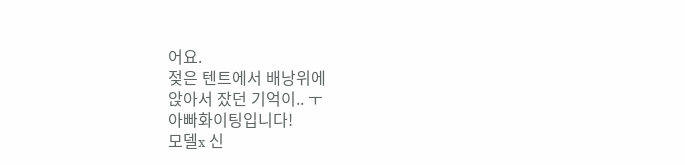어요.
젖은 텐트에서 배낭위에
앉아서 잤던 기억이.. ㅜ
아빠화이팅입니다!
모델x 신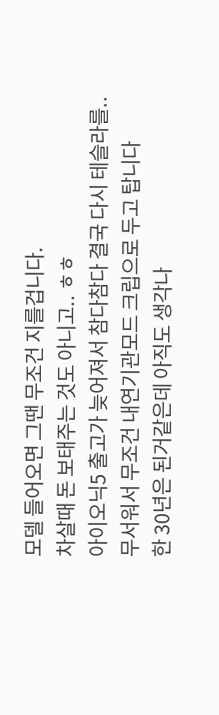모델 들어오면 그땐 무조건 지를겁니다.
차살때 돈 보태주는 것도 아니고.. ㅎㅎ
아이오닉5 출고가 늦어져서 참다참다 결국 다시 테슬라를..
무서워서 무조건 내연기관모드 크립으로 두고 탑니다
한 30년은 된거같은데 아직도 생각나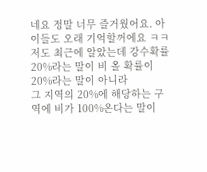네요 정말 너무 즐거웠어요. 아이들도 오래 기억할꺼에요 ㅋㅋ
저도 최근에 알았는데 강수확률 20%라는 말이 비 올 확률이 20%라는 말이 아니라
그 지역의 20%에 해당하는 구역에 비가 100%온다는 말이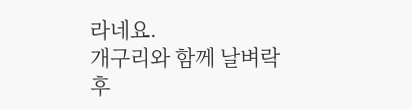라네요.
개구리와 함께 날벼락 후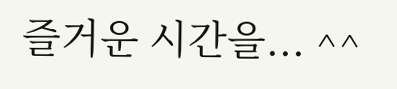즐거운 시간을... ^^